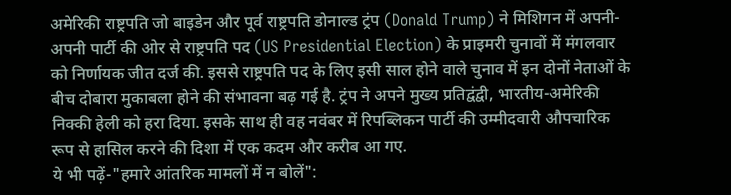अमेरिकी राष्ट्रपति जो बाइडेन और पूर्व राष्ट्रपति डोनाल्ड ट्रंप (Donald Trump) ने मिशिगन में अपनी-अपनी पार्टी की ओर से राष्ट्रपति पद (US Presidential Election) के प्राइमरी चुनावों में मंगलवार को निर्णायक जीत दर्ज की. इससे राष्ट्रपति पद के लिए इसी साल होने वाले चुनाव में इन दोनों नेताओं के बीच दोबारा मुकाबला होने की संभावना बढ़ गई है. ट्रंप ने अपने मुख्य प्रतिद्वंद्वी, भारतीय-अमेरिकी निक्की हेली को हरा दिया. इसके साथ ही वह नवंबर में रिपब्लिकन पार्टी की उम्मीदवारी औपचारिक रूप से हासिल करने की दिशा में एक कदम और करीब आ गए.
ये भी पढ़ें-"हमारे आंतरिक मामलों में न बोलें":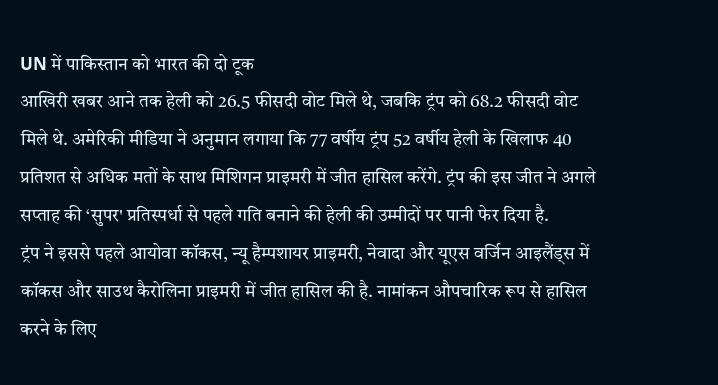UN में पाकिस्तान को भारत की दो टूक
आखिरी खबर आने तक हेली को 26.5 फीसदी वोट मिले थे, जबकि ट्रंप को 68.2 फीसदी वोट मिले थे. अमेरिकी मीडिया ने अनुमान लगाया कि 77 वर्षीय ट्रंप 52 वर्षीय हेली के खिलाफ 40 प्रतिशत से अधिक मतों के साथ मिशिगन प्राइमरी में जीत हासिल करेंगे. ट्रंप की इस जीत ने अगले सप्ताह की ‘सुपर' प्रतिस्पर्धा से पहले गति बनाने की हेली की उम्मीदों पर पानी फेर दिया है.
ट्रंप ने इससे पहले आयोवा कॉकस, न्यू हैम्पशायर प्राइमरी, नेवादा और यूएस वर्जिन आइलैंड्स में कॉकस और साउथ कैरोलिना प्राइमरी में जीत हासिल की है. नामांकन औपचारिक रूप से हासिल करने के लिए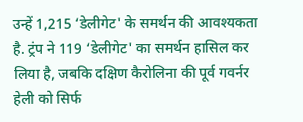उन्हें 1,215 ‘डेलीगेट' के समर्थन की आवश्यकता है. ट्रंप ने 119 ‘डेलीगेट' का समर्थन हासिल कर लिया है, जबकि दक्षिण कैरोलिना की पूर्व गवर्नर हेली को सिर्फ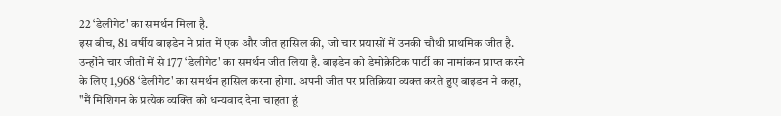22 ‘डेलीगेट' का समर्थन मिला है.
इस बीच, 81 वर्षीय बाइडेन ने प्रांत में एक और जीत हासिल की, जो चार प्रयासों में उनकी चौथी प्राथमिक जीत है. उन्होंने चार जीतों में से 177 ‘डेलीगेट' का समर्थन जीत लिया है. बाइडेन को डेमोक्रेटिक पार्टी का नामांकन प्राप्त करने के लिए 1,968 ‘डेलीगेट' का समर्थन हासिल करना होगा. अपनी जीत पर प्रतिक्रिया व्यक्त करते हुए बाइडन ने कहा, "मैं मिशिगन के प्रत्येक व्यक्ति को धन्यवाद देना चाहता हूं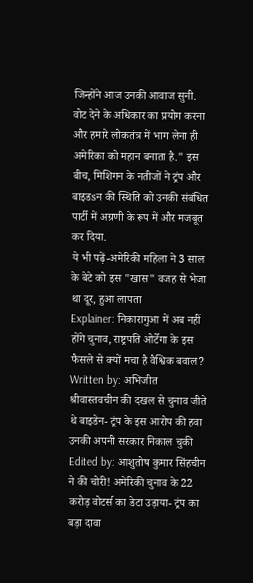जिन्होंने आज उनकी आवाज सुनी. वोट देने के अधिकार का प्रयोग करना और हमारे लोकतंत्र में भाग लेना ही अमेरिका को महान बनाता है." इस बीच, मिशिगन के नतीजों ने ट्रंप और बाइडsन की स्थिति को उनकी संबंधित पार्टी में अग्रणी के रूप में और मजबूत कर दिया.
ये भी पढ़ें-अमेरिकी महिला ने 3 साल के बेटे को इस "खास" वजह से भेजा था दूर, हुआ लापता
Explainer: निकारागुआ में अब नहीं होंगे चुनाव, राष्ट्रपति ओर्टेगा के इस फैसले से क्यों मचा है वैश्विक बवाल?
Written by: अभिजीत श्रीवास्तवचीन की दखल से चुनाव जीते थे बाइडेन- ट्रंप के इस आरोप की हवा उनकी अपनी सरकार निकाल चुकी
Edited by: आशुतोष कुमार सिंहचीन ने की चोरी! अमेरिकी चुनाव के 22 करोड़ वोटर्स का डेटा उड़ाया- ट्रंप का बड़ा दावा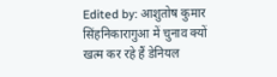Edited by: आशुतोष कुमार सिंहनिकारागुआ में चुनाव क्यों खत्म कर रहे हैं डेनियल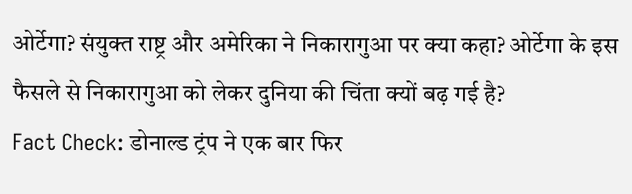ओर्टेगा? संयुक्त राष्ट्र और अमेरिका ने निकारागुआ पर क्या कहा? ओर्टेगा के इस फैसले से निकारागुआ को लेकर दुनिया की चिंता क्यों बढ़ गई है?
Fact Check: डोनाल्ड ट्रंप ने एक बार फिर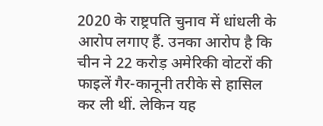2020 के राष्ट्रपति चुनाव में धांधली के आरोप लगाए हैं. उनका आरोप है कि चीन ने 22 करोड़ अमेरिकी वोटरों की फाइलें गैर-कानूनी तरीके से हासिल कर ली थीं. लेकिन यह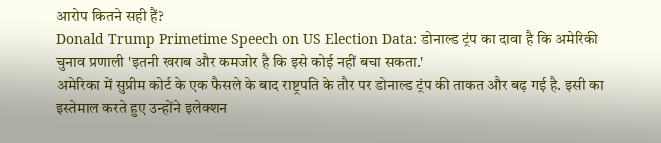आरोप कितने सही हैं?
Donald Trump Primetime Speech on US Election Data: डोनाल्ड ट्रंप का दावा है कि अमेरिकी चुनाव प्रणाली 'इतनी खराब और कमजोर है कि इसे कोई नहीं बचा सकता.'
अमेरिका में सुप्रीम कोर्ट के एक फैसले के बाद राष्ट्रपति के तौर पर डोनाल्ड ट्रंप की ताकत और बढ़ गई है. इसी का इस्तेमाल करते हुए उन्होंने इलेक्शन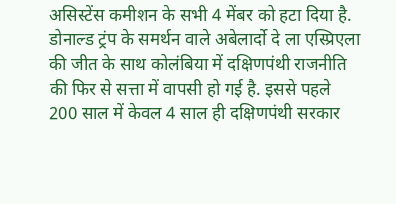असिस्टेंस कमीशन के सभी 4 मेंबर को हटा दिया है.
डोनाल्ड ट्रंप के समर्थन वाले अबेलार्दो दे ला एस्प्रिएला की जीत के साथ कोलंबिया में दक्षिणपंथी राजनीति की फिर से सत्ता में वापसी हो गई है. इससे पहले 200 साल में केवल 4 साल ही दक्षिणपंथी सरकार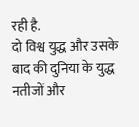रही है.
दो विश्व युद्ध और उसके बाद की दुनिया के युद्ध नतीजों और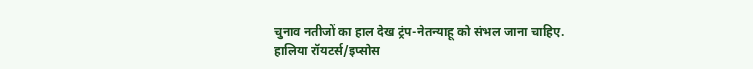चुनाव नतीजों का हाल देख ट्रंप-नेतन्याहू को संभल जाना चाहिए.
हालिया रॉयटर्स/इप्सोस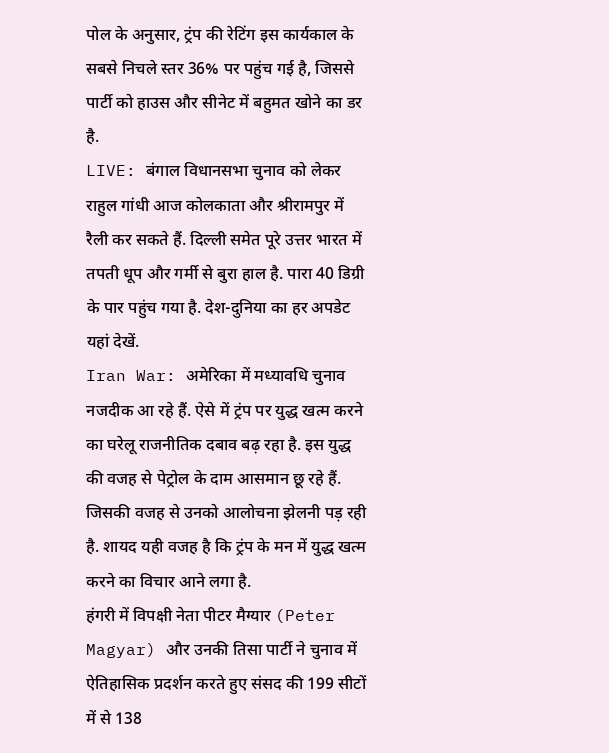पोल के अनुसार, ट्रंप की रेटिंग इस कार्यकाल के सबसे निचले स्तर 36% पर पहुंच गई है, जिससे पार्टी को हाउस और सीनेट में बहुमत खोने का डर है.
LIVE: बंगाल विधानसभा चुनाव को लेकर राहुल गांधी आज कोलकाता और श्रीरामपुर में रैली कर सकते हैं. दिल्ली समेत पूरे उत्तर भारत में तपती धूप और गर्मी से बुरा हाल है. पारा 40 डिग्री के पार पहुंच गया है. देश-दुनिया का हर अपडेट यहां देखें.
Iran War: अमेरिका में मध्यावधि चुनाव नजदीक आ रहे हैं. ऐसे में ट्रंप पर युद्ध खत्म करने का घरेलू राजनीतिक दबाव बढ़ रहा है. इस युद्ध की वजह से पेट्रोल के दाम आसमान छू रहे हैं. जिसकी वजह से उनको आलोचना झेलनी पड़ रही है. शायद यही वजह है कि ट्रंप के मन में युद्ध खत्म करने का विचार आने लगा है.
हंगरी में विपक्षी नेता पीटर मैग्यार (Peter Magyar) और उनकी तिसा पार्टी ने चुनाव में ऐतिहासिक प्रदर्शन करते हुए संसद की 199 सीटों में से 138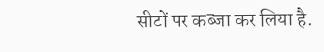सीटों पर कब्जा कर लिया है.